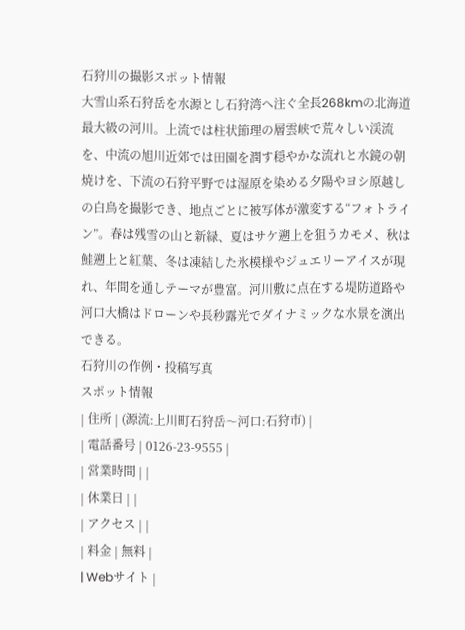石狩川の撮影スポット情報
大雪山系石狩岳を水源とし石狩湾へ注ぐ全長268kmの北海道最大級の河川。上流では柱状節理の層雲峡で荒々しい渓流を、中流の旭川近郊では田園を潤す穏やかな流れと水鏡の朝焼けを、下流の石狩平野では湿原を染める夕陽やヨシ原越しの白鳥を撮影でき、地点ごとに被写体が激変する“フォトライン”。春は残雪の山と新緑、夏はサケ遡上を狙うカモメ、秋は鮭遡上と紅葉、冬は凍結した氷模様やジュエリーアイスが現れ、年間を通しテーマが豊富。河川敷に点在する堤防道路や河口大橋はドローンや長秒露光でダイナミックな水景を演出できる。
石狩川の作例・投稿写真
スポット情報
| 住所 | (源流:上川町石狩岳〜河口:石狩市) |
| 電話番号 | 0126-23-9555 |
| 営業時間 | |
| 休業日 | |
| アクセス | |
| 料金 | 無料 |
| Webサイト |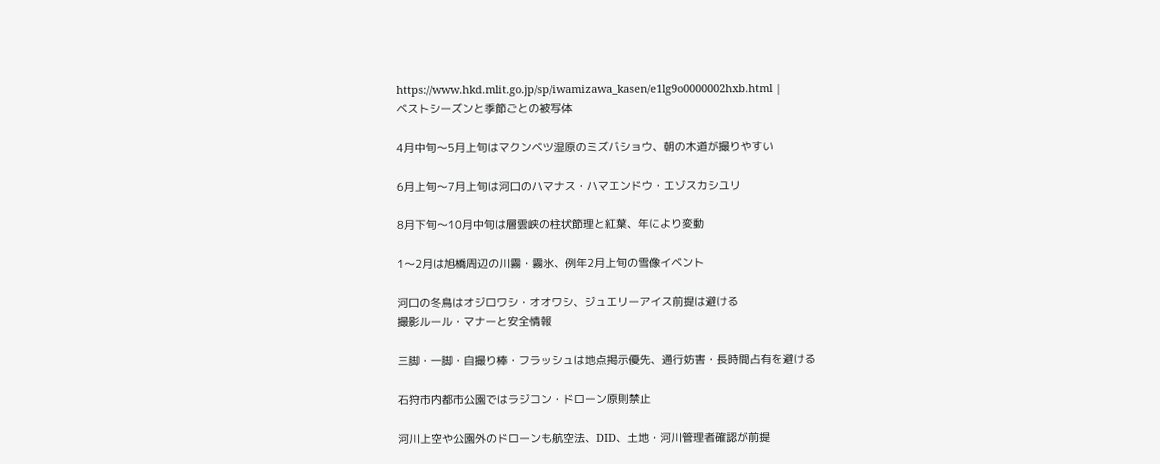https://www.hkd.mlit.go.jp/sp/iwamizawa_kasen/e1lg9o0000002hxb.html |
ベストシーズンと季節ごとの被写体

4月中旬〜5月上旬はマクンベツ湿原のミズバショウ、朝の木道が撮りやすい

6月上旬〜7月上旬は河口のハマナス・ハマエンドウ・エゾスカシユリ

8月下旬〜10月中旬は層雲峡の柱状節理と紅葉、年により変動

1〜2月は旭橋周辺の川霧・霧氷、例年2月上旬の雪像イベント

河口の冬鳥はオジロワシ・オオワシ、ジュエリーアイス前提は避ける
撮影ルール・マナーと安全情報

三脚・一脚・自撮り棒・フラッシュは地点掲示優先、通行妨害・長時間占有を避ける

石狩市内都市公園ではラジコン・ドローン原則禁止

河川上空や公園外のドローンも航空法、DID、土地・河川管理者確認が前提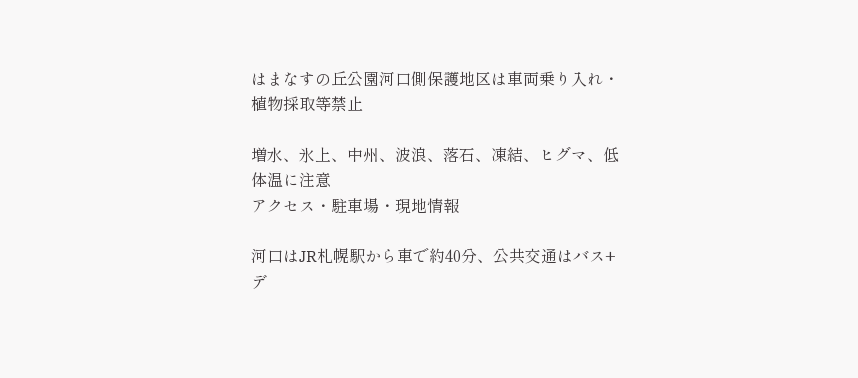はまなすの丘公園河口側保護地区は車両乗り入れ・植物採取等禁止

増水、氷上、中州、波浪、落石、凍結、ヒグマ、低体温に注意
アクセス・駐車場・現地情報

河口はJR札幌駅から車で約40分、公共交通はバス+デ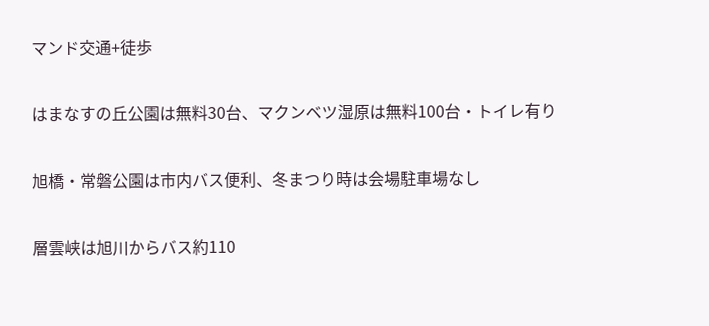マンド交通+徒歩

はまなすの丘公園は無料30台、マクンベツ湿原は無料100台・トイレ有り

旭橋・常磐公園は市内バス便利、冬まつり時は会場駐車場なし

層雲峡は旭川からバス約110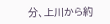分、上川から約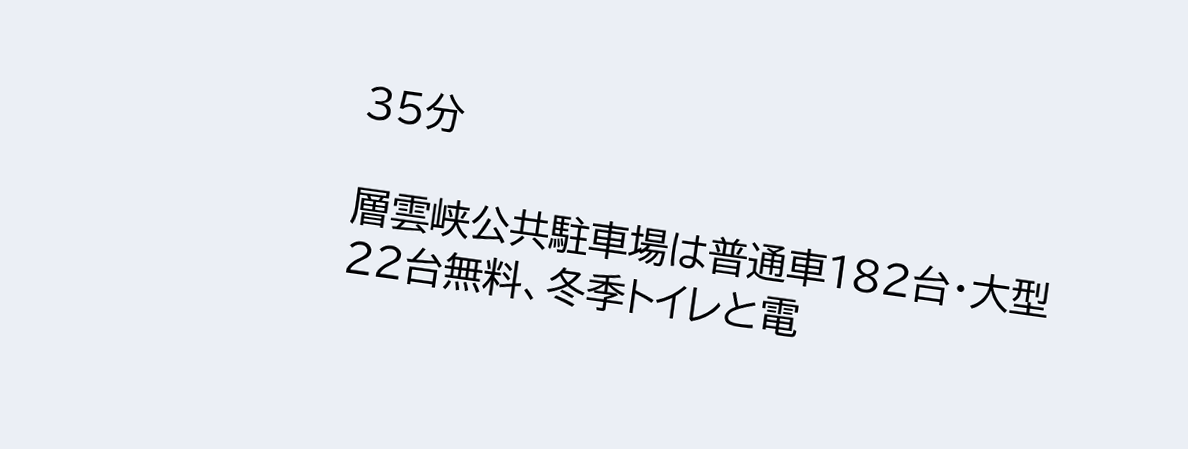35分

層雲峡公共駐車場は普通車182台・大型22台無料、冬季トイレと電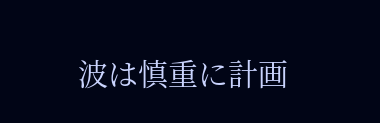波は慎重に計画